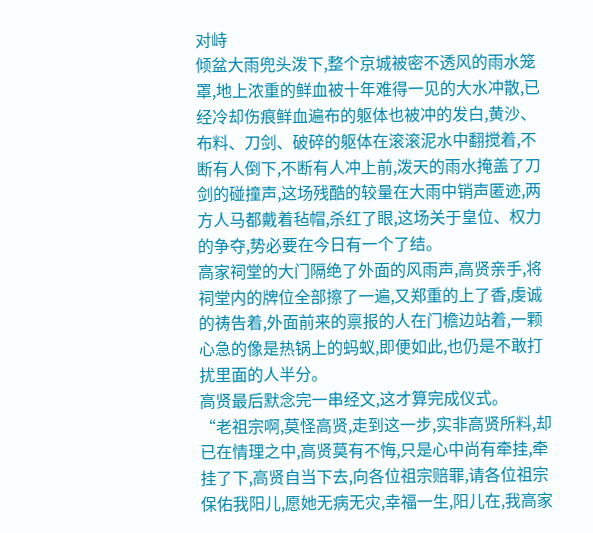对峙
倾盆大雨兜头泼下,整个京城被密不透风的雨水笼罩,地上浓重的鲜血被十年难得一见的大水冲散,已经冷却伤痕鲜血遍布的躯体也被冲的发白,黄沙、布料、刀剑、破碎的躯体在滚滚泥水中翻搅着,不断有人倒下,不断有人冲上前,泼天的雨水掩盖了刀剑的碰撞声,这场残酷的较量在大雨中销声匿迹,两方人马都戴着毡帽,杀红了眼,这场关于皇位、权力的争夺,势必要在今日有一个了结。
高家祠堂的大门隔绝了外面的风雨声,高贤亲手,将祠堂内的牌位全部擦了一遍,又郑重的上了香,虔诚的祷告着,外面前来的禀报的人在门檐边站着,一颗心急的像是热锅上的蚂蚁,即便如此,也仍是不敢打扰里面的人半分。
高贤最后默念完一串经文,这才算完成仪式。
“老祖宗啊,莫怪高贤,走到这一步,实非高贤所料,却已在情理之中,高贤莫有不悔,只是心中尚有牵挂,牵挂了下,高贤自当下去,向各位祖宗赔罪,请各位祖宗保佑我阳儿,愿她无病无灾,幸福一生,阳儿在,我高家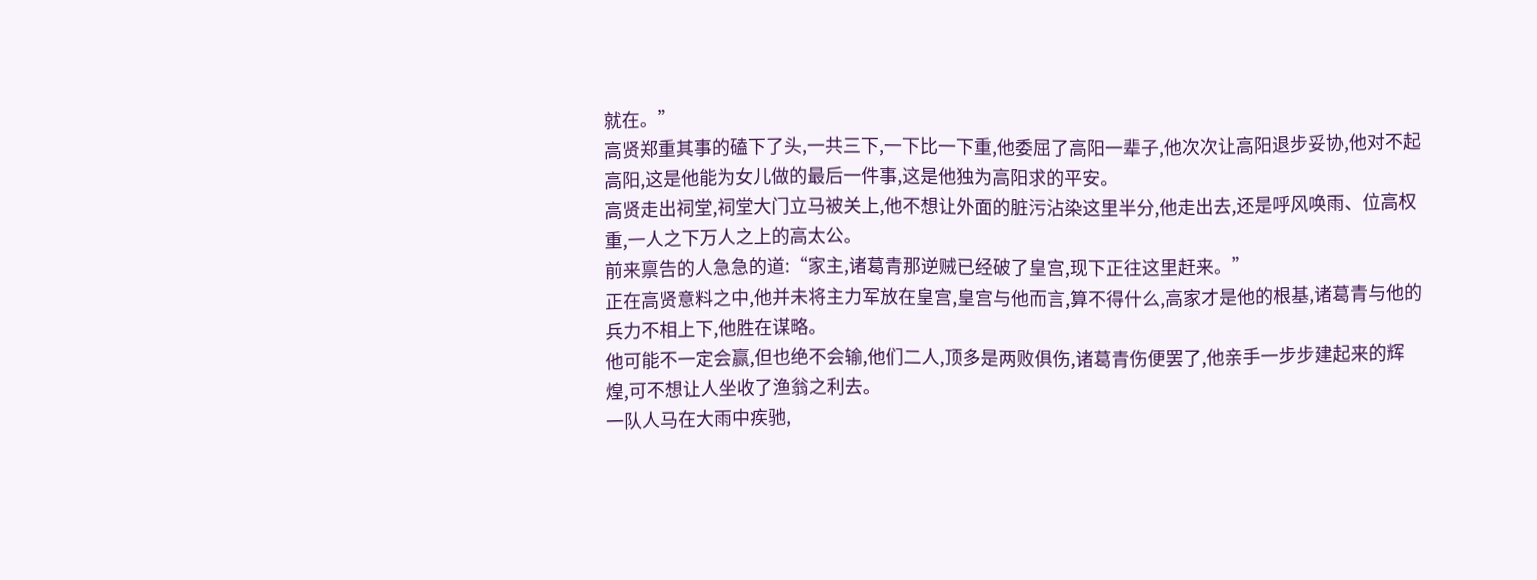就在。”
高贤郑重其事的磕下了头,一共三下,一下比一下重,他委屈了高阳一辈子,他次次让高阳退步妥协,他对不起高阳,这是他能为女儿做的最后一件事,这是他独为高阳求的平安。
高贤走出祠堂,祠堂大门立马被关上,他不想让外面的脏污沾染这里半分,他走出去,还是呼风唤雨、位高权重,一人之下万人之上的高太公。
前来禀告的人急急的道:“家主,诸葛青那逆贼已经破了皇宫,现下正往这里赶来。”
正在高贤意料之中,他并未将主力军放在皇宫,皇宫与他而言,算不得什么,高家才是他的根基,诸葛青与他的兵力不相上下,他胜在谋略。
他可能不一定会赢,但也绝不会输,他们二人,顶多是两败俱伤,诸葛青伤便罢了,他亲手一步步建起来的辉煌,可不想让人坐收了渔翁之利去。
一队人马在大雨中疾驰,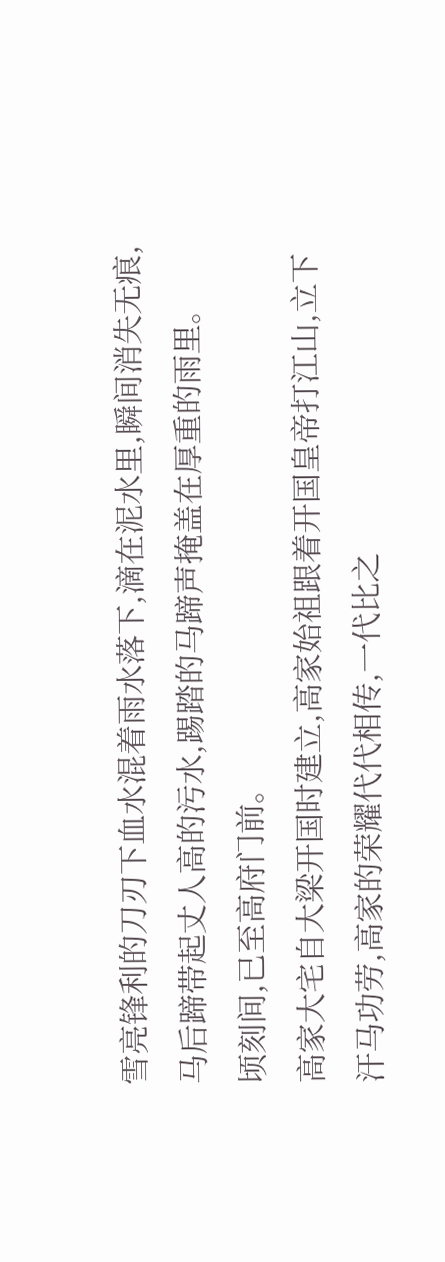雪亮锋利的刀刃下血水混着雨水落下,滴在泥水里,瞬间消失无痕,马后蹄带起丈人高的污水,踢踏的马蹄声掩盖在厚重的雨里。
顷刻间,已至高府门前。
高家大宅自大梁开国时建立,高家始祖跟着开国皇帝打江山,立下汗马功劳,高家的荣耀代代相传,一代比之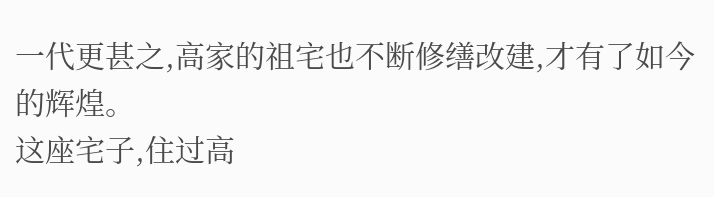一代更甚之,高家的祖宅也不断修缮改建,才有了如今的辉煌。
这座宅子,住过高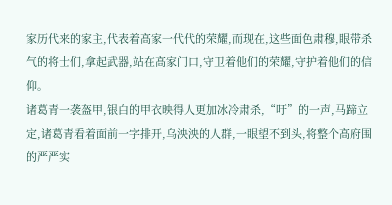家历代来的家主,代表着高家一代代的荣耀,而现在,这些面色肃穆,眼带杀气的将士们,拿起武器,站在高家门口,守卫着他们的荣耀,守护着他们的信仰。
诸葛青一袭盔甲,银白的甲衣映得人更加冰冷肃杀,“吁”的一声,马蹄立定,诸葛青看着面前一字排开,乌泱泱的人群,一眼望不到头,将整个高府围的严严实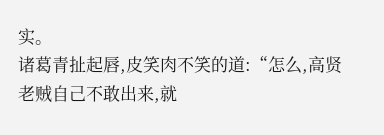实。
诸葛青扯起唇,皮笑肉不笑的道:“怎么,高贤老贼自己不敢出来,就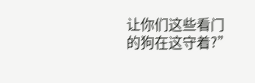让你们这些看门的狗在这守着?”